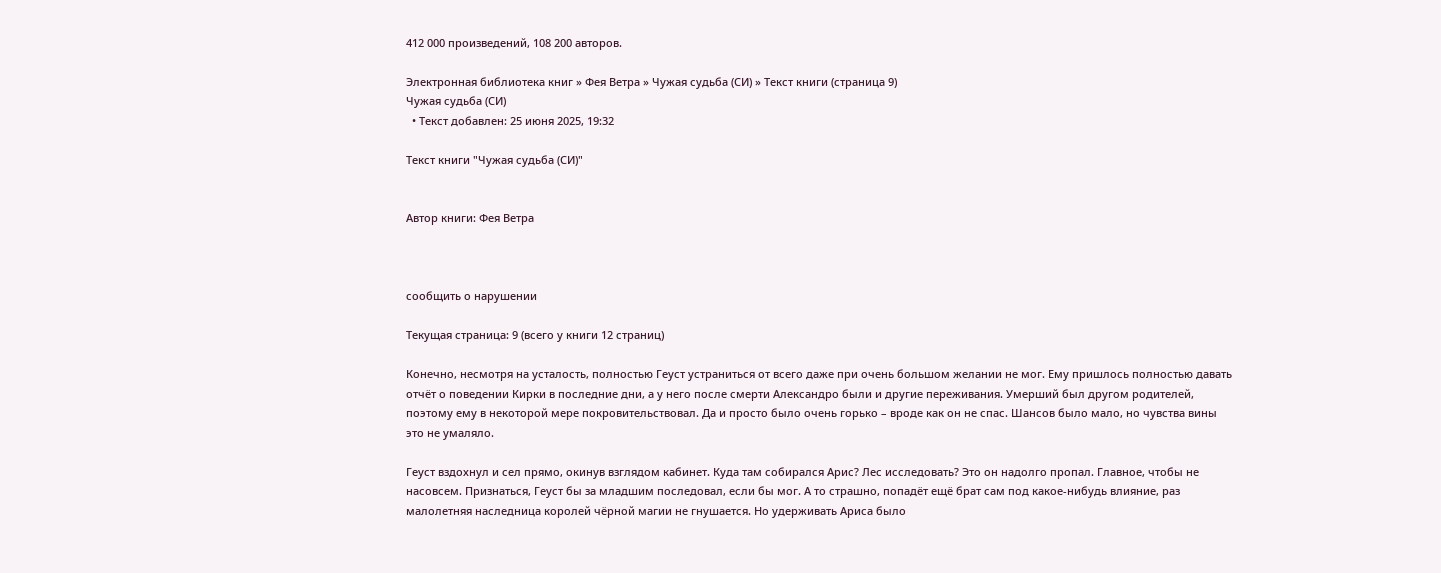412 000 произведений, 108 200 авторов.

Электронная библиотека книг » Фея Ветра » Чужая судьба (СИ) » Текст книги (страница 9)
Чужая судьба (СИ)
  • Текст добавлен: 25 июня 2025, 19:32

Текст книги "Чужая судьба (СИ)"


Автор книги: Фея Ветра



сообщить о нарушении

Текущая страница: 9 (всего у книги 12 страниц)

Конечно, несмотря на усталость, полностью Геуст устраниться от всего даже при очень большом желании не мог. Ему пришлось полностью давать отчёт о поведении Кирки в последние дни, а у него после смерти Александро были и другие переживания. Умерший был другом родителей, поэтому ему в некоторой мере покровительствовал. Да и просто было очень горько – вроде как он не спас. Шансов было мало, но чувства вины это не умаляло.

Геуст вздохнул и сел прямо, окинув взглядом кабинет. Куда там собирался Арис? Лес исследовать? Это он надолго пропал. Главное, чтобы не насовсем. Признаться, Геуст бы за младшим последовал, если бы мог. А то страшно, попадёт ещё брат сам под какое-нибудь влияние, раз малолетняя наследница королей чёрной магии не гнушается. Но удерживать Ариса было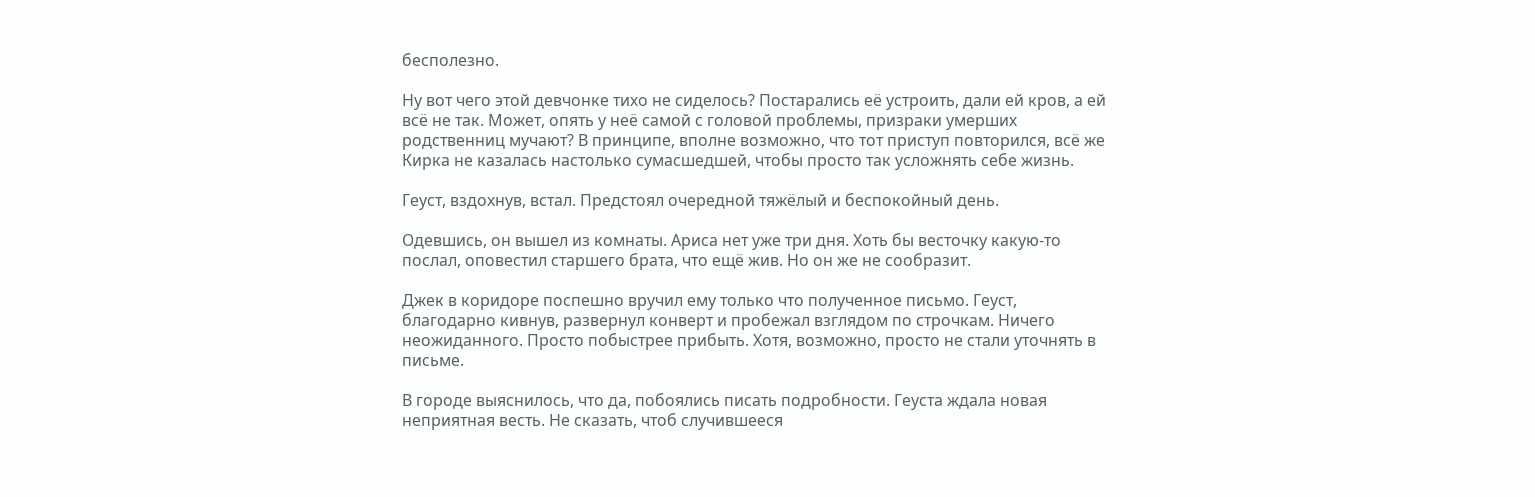бесполезно.

Ну вот чего этой девчонке тихо не сиделось? Постарались её устроить, дали ей кров, а ей всё не так. Может, опять у неё самой с головой проблемы, призраки умерших родственниц мучают? В принципе, вполне возможно, что тот приступ повторился, всё же Кирка не казалась настолько сумасшедшей, чтобы просто так усложнять себе жизнь.

Геуст, вздохнув, встал. Предстоял очередной тяжёлый и беспокойный день.

Одевшись, он вышел из комнаты. Ариса нет уже три дня. Хоть бы весточку какую-то послал, оповестил старшего брата, что ещё жив. Но он же не сообразит.

Джек в коридоре поспешно вручил ему только что полученное письмо. Геуст, благодарно кивнув, развернул конверт и пробежал взглядом по строчкам. Ничего неожиданного. Просто побыстрее прибыть. Хотя, возможно, просто не стали уточнять в письме.

В городе выяснилось, что да, побоялись писать подробности. Геуста ждала новая неприятная весть. Не сказать, чтоб случившееся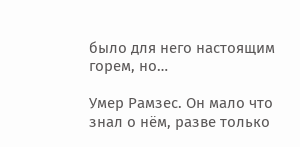было для него настоящим горем, но…

Умер Рамзес. Он мало что знал о нём, разве только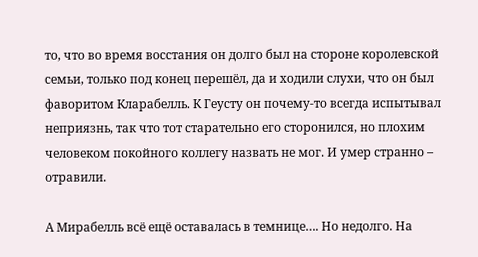то, что во время восстания он долго был на стороне королевской семьи, только под конец перешёл, да и ходили слухи, что он был фаворитом Кларабелль. К Геусту он почему-то всегда испытывал неприязнь, так что тот старательно его сторонился, но плохим человеком покойного коллегу назвать не мог. И умер странно – отравили.

А Мирабелль всё ещё оставалась в темнице…. Но недолго. На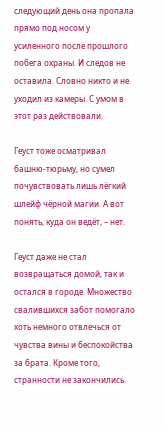следующий день она пропала прямо под носом у усиленного после прошлого побега охраны. И следов не оставила. Словно никто и не уходил из камеры. С умом в этот раз действовали.

Геуст тоже осматривал башню-тюрьму, но сумел почувствовать лишь лёгкий шлейф чёрной магии. А вот понять, куда он ведёт, – нет.

Геуст даже не стал возвращаться домой, так и остался в городе. Множество свалившихся забот помогало хоть немного отвлечься от чувства вины и беспокойства за брата. Кроме того, странности не закончились.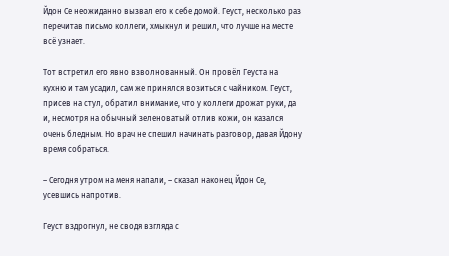Йдон Се неожиданно вызвал его к себе домой. Геуст, несколько раз перечитав письмо коллеги, хмыкнул и решил, что лучше на месте всё узнает.

Тот встретил его явно взволнованный. Он провёл Геуста на кухню и там усадил, сам же принялся возиться с чайником. Геуст, присев на стул, обратил внимание, что у коллеги дрожат руки, да и, несмотря на обычный зеленоватый отлив кожи, он казался очень бледным. Но врач не спешил начинать разговор, давая Йдону время собраться.

– Сегодня утром на меня напали, – сказал наконец Йдон Се, усевшись напротив.

Геуст вздрогнул, не сводя взгляда с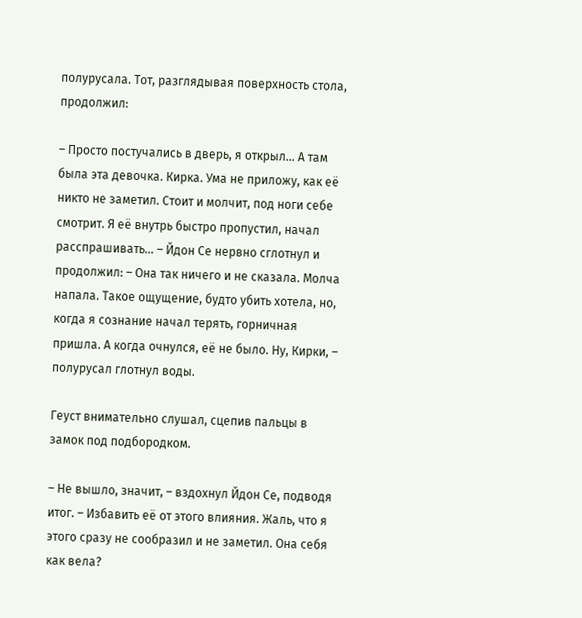полурусала. Тот, разглядывая поверхность стола, продолжил:

– Просто постучались в дверь, я открыл… А там была эта девочка. Кирка. Ума не приложу, как её никто не заметил. Стоит и молчит, под ноги себе смотрит. Я её внутрь быстро пропустил, начал расспрашивать… – Йдон Се нервно сглотнул и продолжил: – Она так ничего и не сказала. Молча напала. Такое ощущение, будто убить хотела, но, когда я сознание начал терять, горничная пришла. А когда очнулся, её не было. Ну, Кирки, – полурусал глотнул воды.

Геуст внимательно слушал, сцепив пальцы в замок под подбородком.

– Не вышло, значит, – вздохнул Йдон Се, подводя итог. – Избавить её от этого влияния. Жаль, что я этого сразу не сообразил и не заметил. Она себя как вела?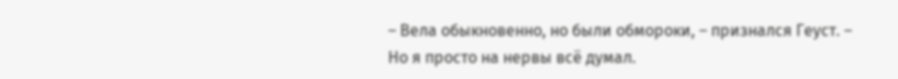– Вела обыкновенно, но были обмороки, – признался Геуст. – Но я просто на нервы всё думал.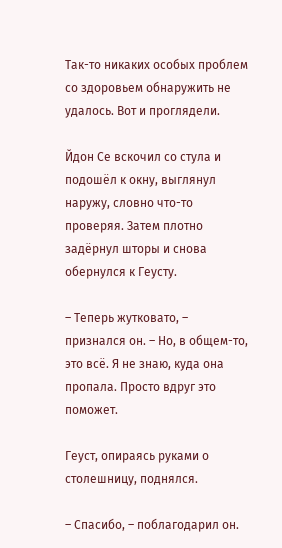Так-то никаких особых проблем со здоровьем обнаружить не удалось. Вот и проглядели.

Йдон Се вскочил со стула и подошёл к окну, выглянул наружу, словно что-то проверяя. Затем плотно задёрнул шторы и снова обернулся к Геусту.

– Теперь жутковато, – признался он. – Но, в общем-то, это всё. Я не знаю, куда она пропала. Просто вдруг это поможет.

Геуст, опираясь руками о столешницу, поднялся.

– Спасибо, – поблагодарил он.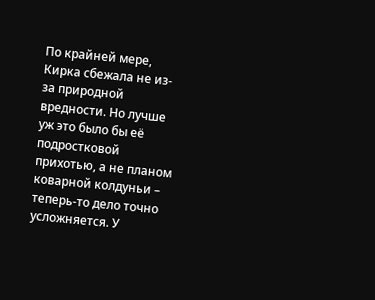По крайней мере, Кирка сбежала не из-за природной вредности. Но лучше уж это было бы её подростковой прихотью, а не планом коварной колдуньи – теперь-то дело точно усложняется. У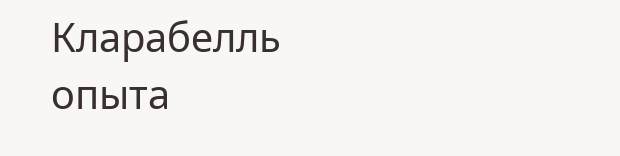Кларабелль опыта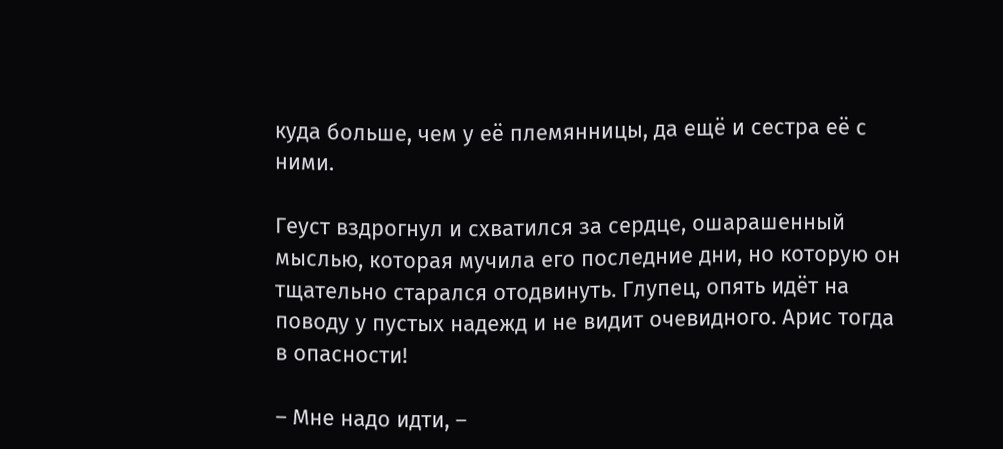куда больше, чем у её племянницы, да ещё и сестра её с ними.

Геуст вздрогнул и схватился за сердце, ошарашенный мыслью, которая мучила его последние дни, но которую он тщательно старался отодвинуть. Глупец, опять идёт на поводу у пустых надежд и не видит очевидного. Арис тогда в опасности!

– Мне надо идти, –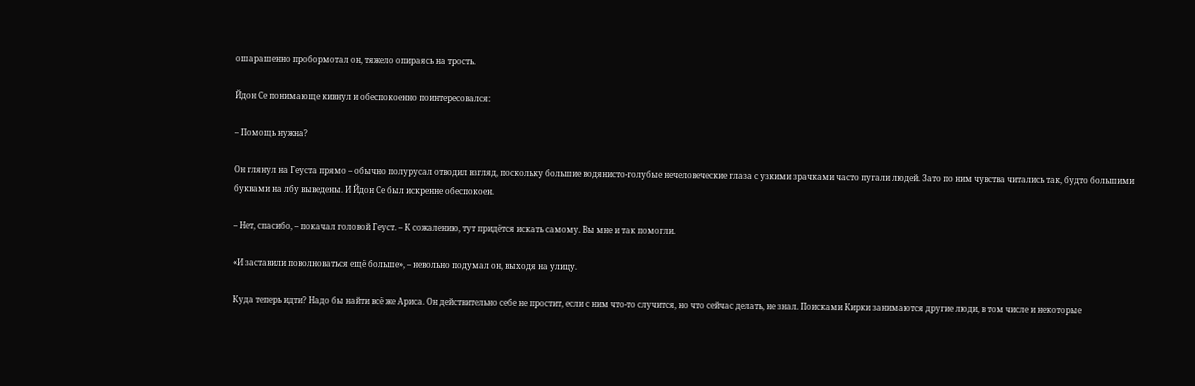ошарашенно пробормотал он, тяжело опираясь на трость.

Йдон Се понимающе кивнул и обеспокоенно поинтересовался:

– Помощь нужна?

Он глянул на Геуста прямо – обычно полурусал отводил взгляд, поскольку большие водянисто-голубые нечеловеческие глаза с узкими зрачками часто пугали людей. Зато по ним чувства читались так, будто большими буквами на лбу выведены. И Йдон Се был искренне обеспокоен.

– Нет, спасибо, – покачал головой Геуст. – К сожалению, тут придётся искать самому. Вы мне и так помогли.

«И заставили поволноваться ещё больше», – невольно подумал он, выходя на улицу.

Куда теперь идти? Надо бы найти всё же Ариса. Он действительно себе не простит, если с ним что-то случится, но что сейчас делать, не знал. Поисками Кирки занимаются другие люди, в том числе и некоторые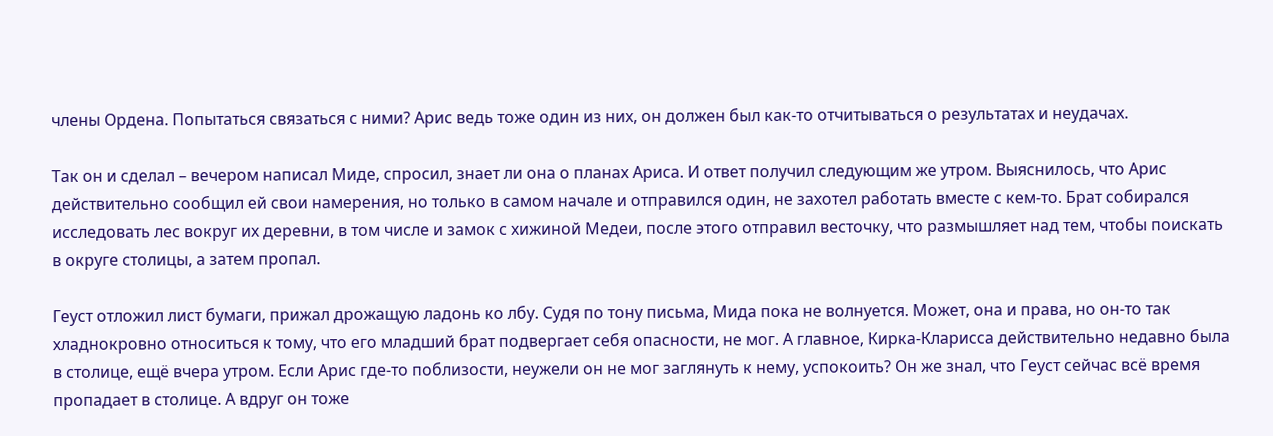члены Ордена. Попытаться связаться с ними? Арис ведь тоже один из них, он должен был как-то отчитываться о результатах и неудачах.

Так он и сделал – вечером написал Миде, спросил, знает ли она о планах Ариса. И ответ получил следующим же утром. Выяснилось, что Арис действительно сообщил ей свои намерения, но только в самом начале и отправился один, не захотел работать вместе с кем-то. Брат собирался исследовать лес вокруг их деревни, в том числе и замок с хижиной Медеи, после этого отправил весточку, что размышляет над тем, чтобы поискать в округе столицы, а затем пропал.

Геуст отложил лист бумаги, прижал дрожащую ладонь ко лбу. Судя по тону письма, Мида пока не волнуется. Может, она и права, но он-то так хладнокровно относиться к тому, что его младший брат подвергает себя опасности, не мог. А главное, Кирка-Кларисса действительно недавно была в столице, ещё вчера утром. Если Арис где-то поблизости, неужели он не мог заглянуть к нему, успокоить? Он же знал, что Геуст сейчас всё время пропадает в столице. А вдруг он тоже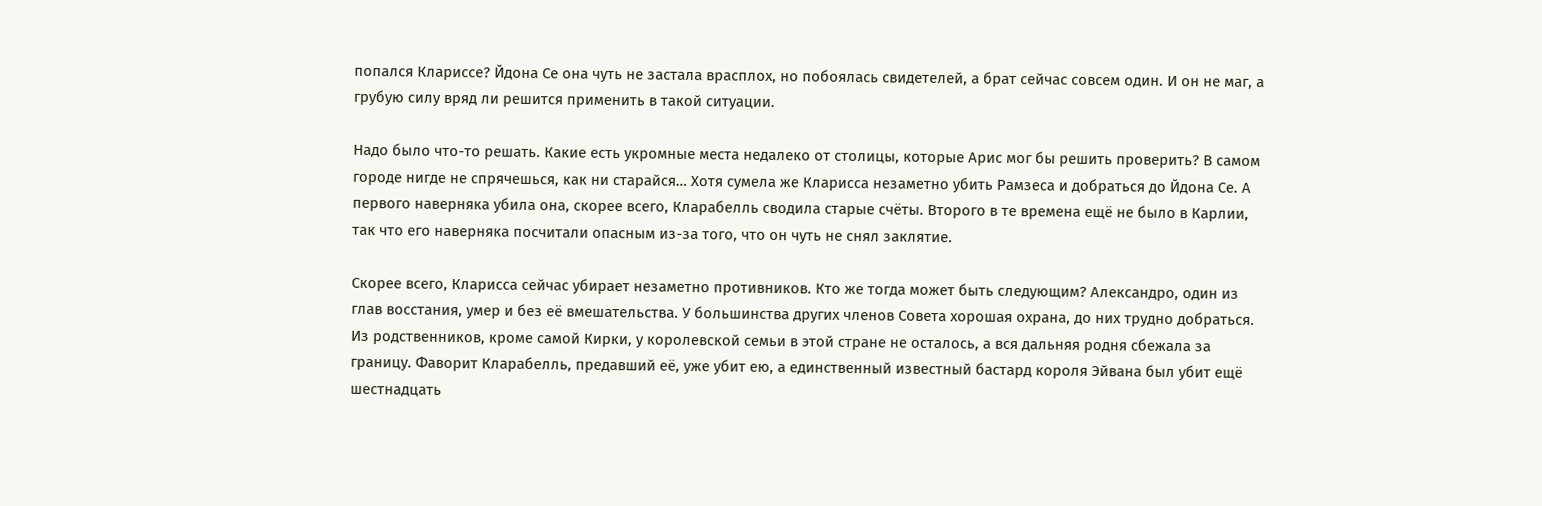попался Клариссе? Йдона Се она чуть не застала врасплох, но побоялась свидетелей, а брат сейчас совсем один. И он не маг, а грубую силу вряд ли решится применить в такой ситуации.

Надо было что-то решать. Какие есть укромные места недалеко от столицы, которые Арис мог бы решить проверить? В самом городе нигде не спрячешься, как ни старайся… Хотя сумела же Кларисса незаметно убить Рамзеса и добраться до Йдона Се. А первого наверняка убила она, скорее всего, Кларабелль сводила старые счёты. Второго в те времена ещё не было в Карлии, так что его наверняка посчитали опасным из-за того, что он чуть не снял заклятие.

Скорее всего, Кларисса сейчас убирает незаметно противников. Кто же тогда может быть следующим? Александро, один из глав восстания, умер и без её вмешательства. У большинства других членов Совета хорошая охрана, до них трудно добраться. Из родственников, кроме самой Кирки, у королевской семьи в этой стране не осталось, а вся дальняя родня сбежала за границу. Фаворит Кларабелль, предавший её, уже убит ею, а единственный известный бастард короля Эйвана был убит ещё шестнадцать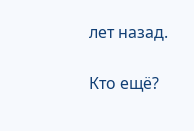лет назад.

Кто ещё?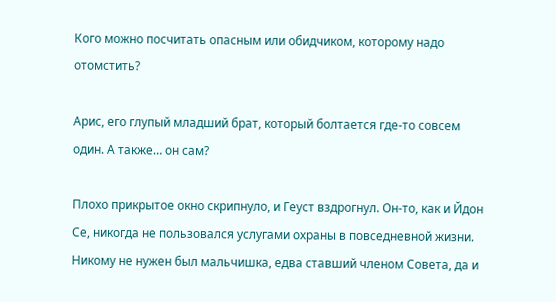Кого можно посчитать опасным или обидчиком, которому надо отомстить?

Арис, его глупый младший брат, который болтается где-то совсем один. А также… он сам?

Плохо прикрытое окно скрипнуло, и Геуст вздрогнул. Он-то, как и Йдон Се, никогда не пользовался услугами охраны в повседневной жизни. Никому не нужен был мальчишка, едва ставший членом Совета, да и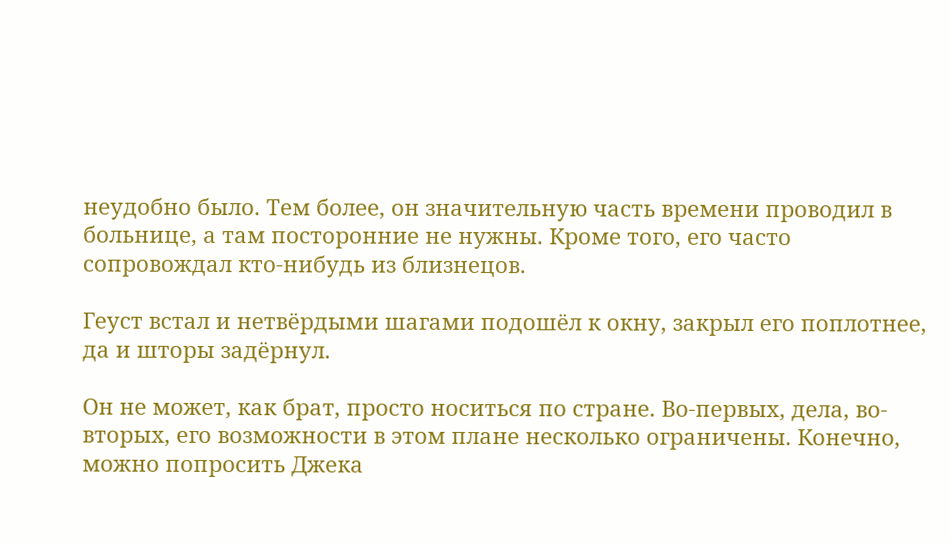неудобно было. Тем более, он значительную часть времени проводил в больнице, а там посторонние не нужны. Кроме того, его часто сопровождал кто-нибудь из близнецов.

Геуст встал и нетвёрдыми шагами подошёл к окну, закрыл его поплотнее, да и шторы задёрнул.

Он не может, как брат, просто носиться по стране. Во-первых, дела, во-вторых, его возможности в этом плане несколько ограничены. Конечно, можно попросить Джека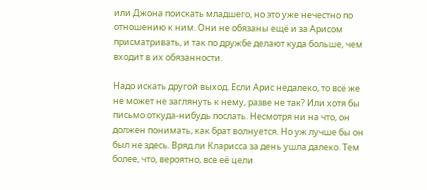или Джона поискать младшего, но это уже нечестно по отношению к ним. Они не обязаны ещё и за Арисом присматривать, и так по дружбе делают куда больше, чем входит в их обязанности.

Надо искать другой выход. Если Арис недалеко, то всё же не может не заглянуть к нему, разве не так? Или хотя бы письмо откуда-нибудь послать. Несмотря ни на что, он должен понимать, как брат волнуется. Но уж лучше бы он был не здесь. Вряд ли Кларисса за день ушла далеко. Тем более, что, вероятно, все её цели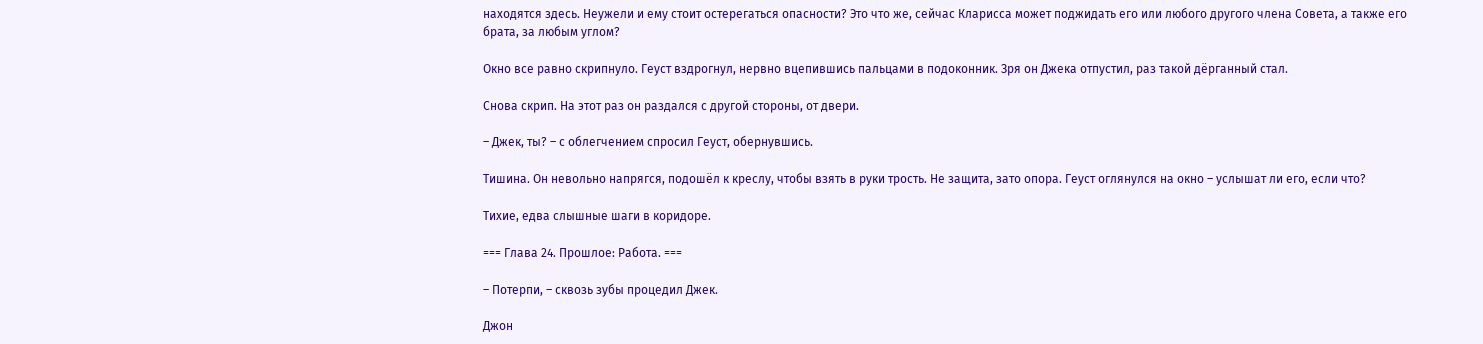находятся здесь. Неужели и ему стоит остерегаться опасности? Это что же, сейчас Кларисса может поджидать его или любого другого члена Совета, а также его брата, за любым углом?

Окно все равно скрипнуло. Геуст вздрогнул, нервно вцепившись пальцами в подоконник. Зря он Джека отпустил, раз такой дёрганный стал.

Снова скрип. На этот раз он раздался с другой стороны, от двери.

– Джек, ты? – с облегчением спросил Геуст, обернувшись.

Тишина. Он невольно напрягся, подошёл к креслу, чтобы взять в руки трость. Не защита, зато опора. Геуст оглянулся на окно – услышат ли его, если что?

Тихие, едва слышные шаги в коридоре.

=== Глава 24. Прошлое: Работа. ===

– Потерпи, – сквозь зубы процедил Джек.

Джон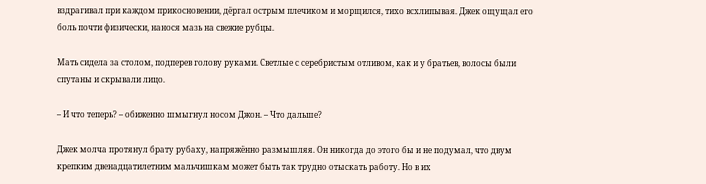вздрагивал при каждом прикосновении, дёргал острым плечиком и морщился, тихо всхлипывая. Джек ощущал его боль почти физически, нанося мазь на свежие рубцы.

Мать сидела за столом, подперев голову руками. Светлые с серебристым отливом, как и у братьев, волосы были спутаны и скрывали лицо.

– И что теперь? – обиженно шмыгнул носом Джон. – Что дальше?

Джек молча протянул брату рубаху, напряжённо размышляя. Он никогда до этого бы и не подумал, что двум крепким двенадцатилетним мальчишкам может быть так трудно отыскать работу. Но в их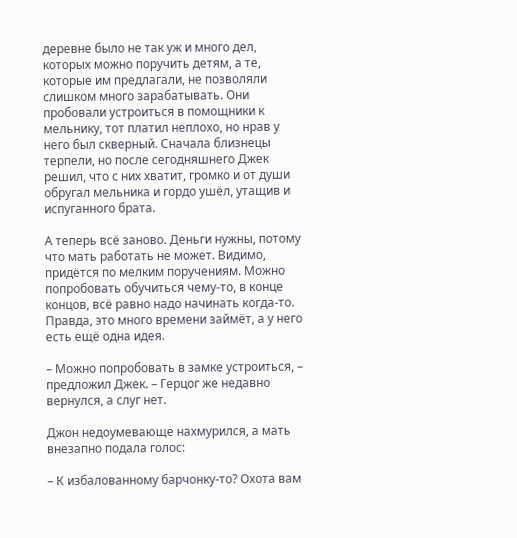деревне было не так уж и много дел, которых можно поручить детям, а те, которые им предлагали, не позволяли слишком много зарабатывать. Они пробовали устроиться в помощники к мельнику, тот платил неплохо, но нрав у него был скверный. Сначала близнецы терпели, но после сегодняшнего Джек решил, что с них хватит, громко и от души обругал мельника и гордо ушёл, утащив и испуганного брата.

А теперь всё заново. Деньги нужны, потому что мать работать не может. Видимо, придётся по мелким поручениям. Можно попробовать обучиться чему-то, в конце концов, всё равно надо начинать когда-то. Правда, это много времени займёт, а у него есть ещё одна идея.

– Можно попробовать в замке устроиться, – предложил Джек. – Герцог же недавно вернулся, а слуг нет.

Джон недоумевающе нахмурился, а мать внезапно подала голос:

– К избалованному барчонку-то? Охота вам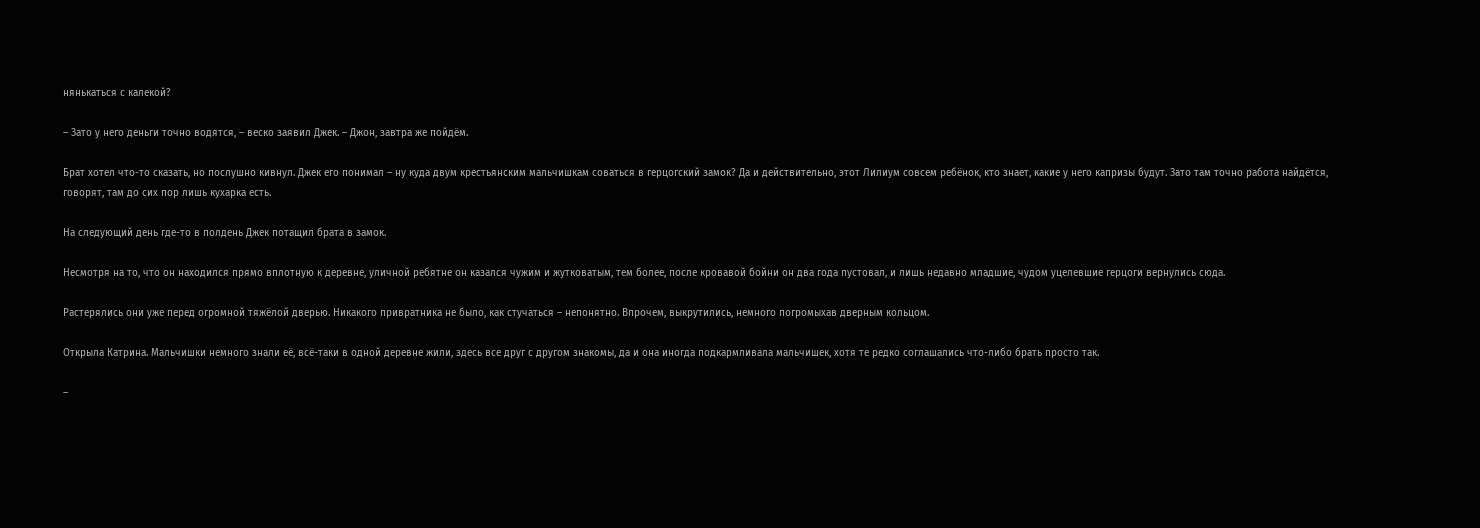нянькаться с калекой?

– Зато у него деньги точно водятся, – веско заявил Джек. – Джон, завтра же пойдём.

Брат хотел что-то сказать, но послушно кивнул. Джек его понимал – ну куда двум крестьянским мальчишкам соваться в герцогский замок? Да и действительно, этот Лилиум совсем ребёнок, кто знает, какие у него капризы будут. Зато там точно работа найдётся, говорят, там до сих пор лишь кухарка есть.

На следующий день где-то в полдень Джек потащил брата в замок.

Несмотря на то, что он находился прямо вплотную к деревне, уличной ребятне он казался чужим и жутковатым, тем более, после кровавой бойни он два года пустовал, и лишь недавно младшие, чудом уцелевшие герцоги вернулись сюда.

Растерялись они уже перед огромной тяжёлой дверью. Никакого привратника не было, как стучаться – непонятно. Впрочем, выкрутились, немного погромыхав дверным кольцом.

Открыла Катрина. Мальчишки немного знали её, всё-таки в одной деревне жили, здесь все друг с другом знакомы, да и она иногда подкармливала мальчишек, хотя те редко соглашались что-либо брать просто так.

–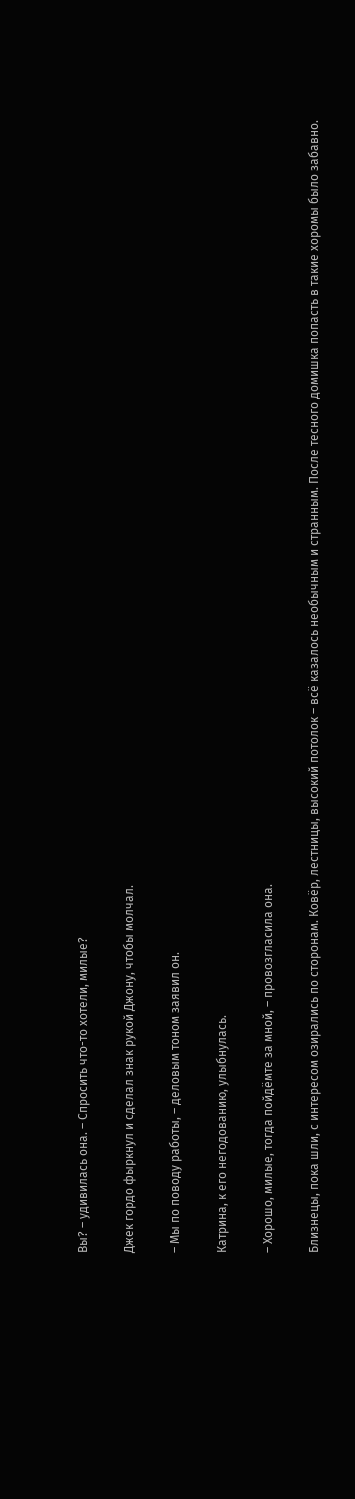Вы? – удивилась она. – Спросить что-то хотели, милые?

Джек гордо фыркнул и сделал знак рукой Джону, чтобы молчал.

– Мы по поводу работы, – деловым тоном заявил он.

Катрина, к его негодованию, улыбнулась.

– Хорошо, милые, тогда пойдёмте за мной, – провозгласила она.

Близнецы, пока шли, с интересом озирались по сторонам. Ковёр, лестницы, высокий потолок – всё казалось необычным и странным. После тесного домишка попасть в такие хоромы было забавно.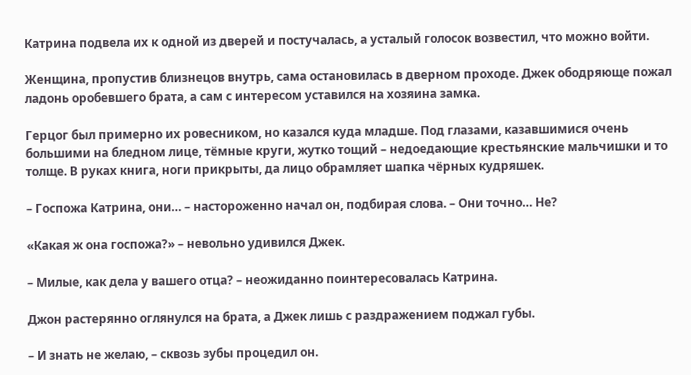Катрина подвела их к одной из дверей и постучалась, а усталый голосок возвестил, что можно войти.

Женщина, пропустив близнецов внутрь, сама остановилась в дверном проходе. Джек ободряюще пожал ладонь оробевшего брата, а сам с интересом уставился на хозяина замка.

Герцог был примерно их ровесником, но казался куда младше. Под глазами, казавшимися очень большими на бледном лице, тёмные круги, жутко тощий – недоедающие крестьянские мальчишки и то толще. В руках книга, ноги прикрыты, да лицо обрамляет шапка чёрных кудряшек.

– Госпожа Катрина, они… – настороженно начал он, подбирая слова. – Они точно… Не?

«Какая ж она госпожа?» – невольно удивился Джек.

– Милые, как дела у вашего отца? – неожиданно поинтересовалась Катрина.

Джон растерянно оглянулся на брата, а Джек лишь с раздражением поджал губы.

– И знать не желаю, – сквозь зубы процедил он.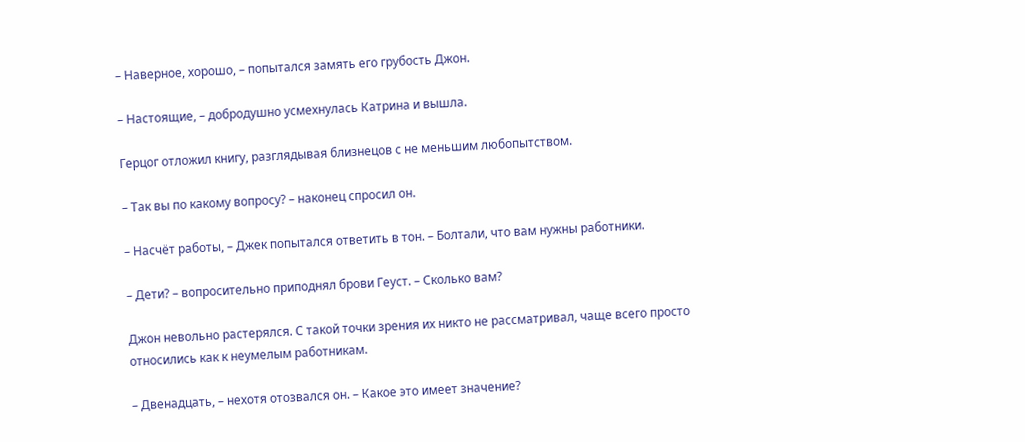– Наверное, хорошо, – попытался замять его грубость Джон.

– Настоящие, – добродушно усмехнулась Катрина и вышла.

Герцог отложил книгу, разглядывая близнецов с не меньшим любопытством.

– Так вы по какому вопросу? – наконец спросил он.

– Насчёт работы, – Джек попытался ответить в тон. – Болтали, что вам нужны работники.

– Дети? – вопросительно приподнял брови Геуст. – Сколько вам?

Джон невольно растерялся. С такой точки зрения их никто не рассматривал, чаще всего просто относились как к неумелым работникам.

– Двенадцать, – нехотя отозвался он. – Какое это имеет значение?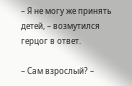– Я не могу же принять детей, – возмутился герцог в ответ.

– Сам взрослый? –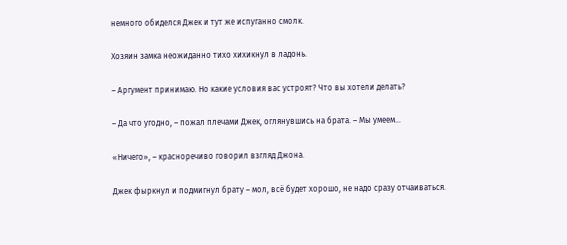немного обиделся Джек и тут же испуганно смолк.

Хозяин замка неожиданно тихо хихикнул в ладонь.

– Аргумент принимаю. Но какие условия вас устроят? Что вы хотели делать?

– Да что угодно, – пожал плечами Джек, оглянувшись на брата. – Мы умеем…

«Ничего», – красноречиво говорил взгляд Джона.

Джек фыркнул и подмигнул брату – мол, всё будет хорошо, не надо сразу отчаиваться.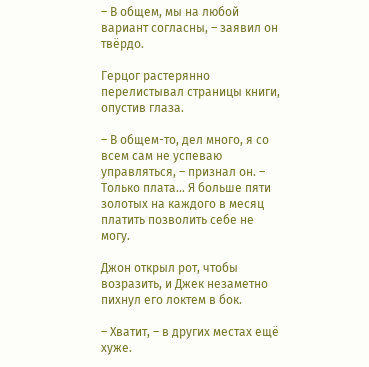– В общем, мы на любой вариант согласны, – заявил он твёрдо.

Герцог растерянно перелистывал страницы книги, опустив глаза.

– В общем-то, дел много, я со всем сам не успеваю управляться, – признал он. – Только плата… Я больше пяти золотых на каждого в месяц платить позволить себе не могу.

Джон открыл рот, чтобы возразить, и Джек незаметно пихнул его локтем в бок.

– Хватит, – в других местах ещё хуже.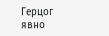Герцог явно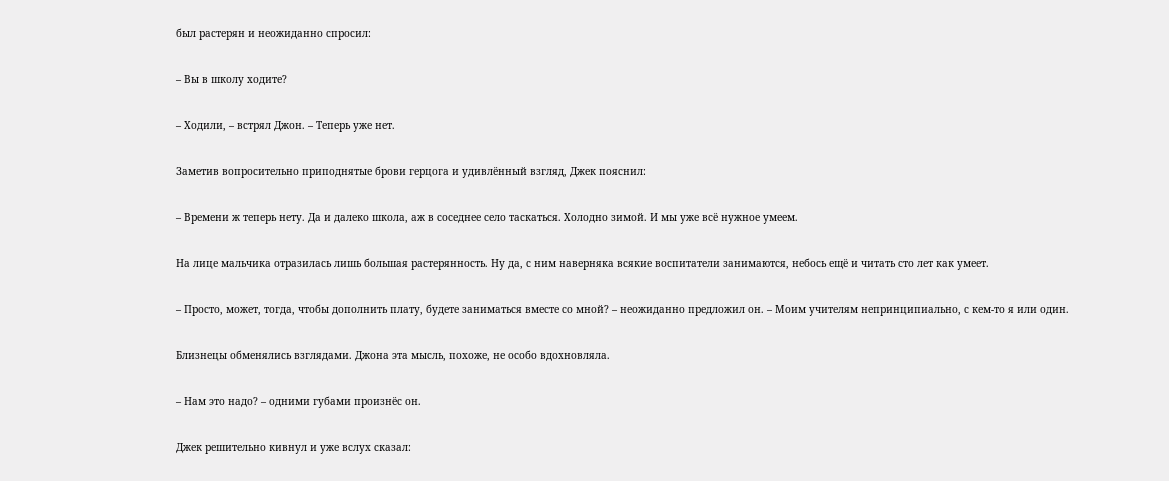был растерян и неожиданно спросил:

– Вы в школу ходите?

– Ходили, – встрял Джон. – Теперь уже нет.

Заметив вопросительно приподнятые брови герцога и удивлённый взгляд, Джек пояснил:

– Времени ж теперь нету. Да и далеко школа, аж в соседнее село таскаться. Холодно зимой. И мы уже всё нужное умеем.

На лице мальчика отразилась лишь большая растерянность. Ну да, с ним наверняка всякие воспитатели занимаются, небось ещё и читать сто лет как умеет.

– Просто, может, тогда, чтобы дополнить плату, будете заниматься вместе со мной? – неожиданно предложил он. – Моим учителям непринципиально, с кем-то я или один.

Близнецы обменялись взглядами. Джона эта мысль, похоже, не особо вдохновляла.

– Нам это надо? – одними губами произнёс он.

Джек решительно кивнул и уже вслух сказал: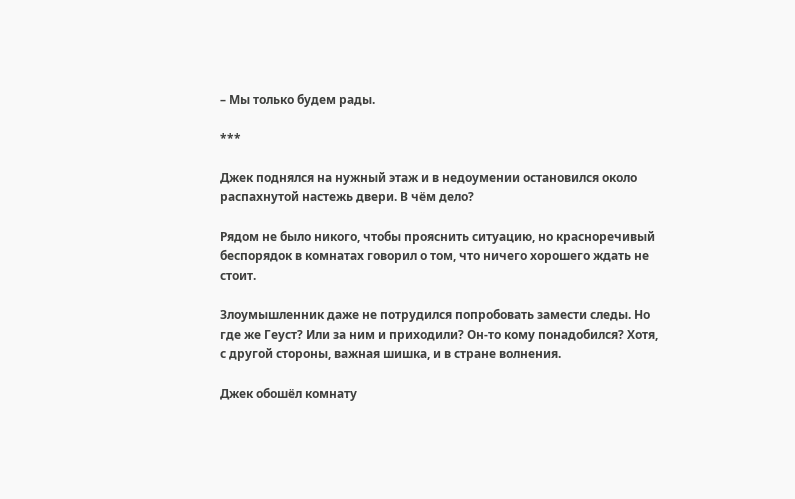– Мы только будем рады.

***

Джек поднялся на нужный этаж и в недоумении остановился около распахнутой настежь двери. В чём дело?

Рядом не было никого, чтобы прояснить ситуацию, но красноречивый беспорядок в комнатах говорил о том, что ничего хорошего ждать не стоит.

Злоумышленник даже не потрудился попробовать замести следы. Но где же Геуст? Или за ним и приходили? Он-то кому понадобился? Хотя, с другой стороны, важная шишка, и в стране волнения.

Джек обошёл комнату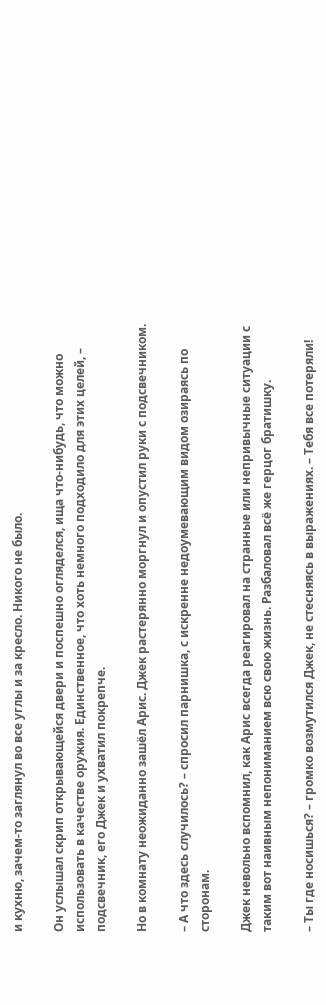и кухню, зачем-то заглянул во все углы и за кресло. Никого не было.

Он услышал скрип открывающейся двери и поспешно огляделся, ища что-нибудь, что можно использовать в качестве оружия. Единственное, что хоть немного подходило для этих целей, – подсвечник, его Джек и ухватил покрепче.

Но в комнату неожиданно зашёл Арис. Джек растерянно моргнул и опустил руки с подсвечником.

– А что здесь случилось? – спросил парнишка, с искренне недоумевающим видом озираясь по сторонам.

Джек невольно вспомнил, как Арис всегда реагировал на странные или непривычные ситуации с таким вот наивным непониманием всю свою жизнь. Разбаловал всё же герцог братишку.

– Ты где носишься? – громко возмутился Джек, не стесняясь в выражениях. – Тебя все потеряли!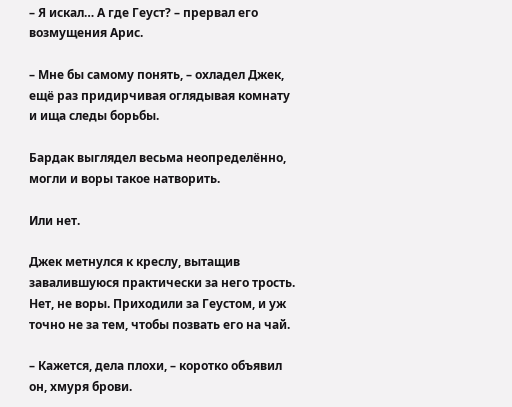– Я искал… А где Геуст? – прервал его возмущения Арис.

– Мне бы самому понять, – охладел Джек, ещё раз придирчивая оглядывая комнату и ища следы борьбы.

Бардак выглядел весьма неопределённо, могли и воры такое натворить.

Или нет.

Джек метнулся к креслу, вытащив завалившуюся практически за него трость. Нет, не воры. Приходили за Геустом, и уж точно не за тем, чтобы позвать его на чай.

– Кажется, дела плохи, – коротко объявил он, хмуря брови.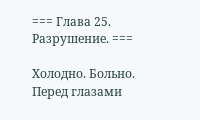=== Глава 25. Разрушение. ===

Холодно. Больно. Перед глазами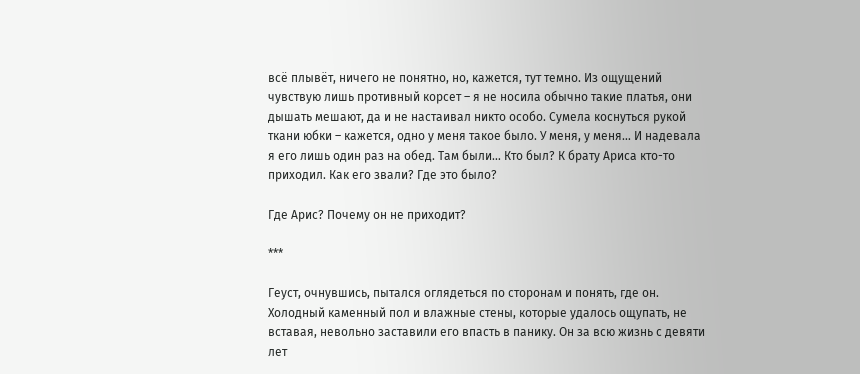всё плывёт, ничего не понятно, но, кажется, тут темно. Из ощущений чувствую лишь противный корсет – я не носила обычно такие платья, они дышать мешают, да и не настаивал никто особо. Сумела коснуться рукой ткани юбки – кажется, одно у меня такое было. У меня, у меня… И надевала я его лишь один раз на обед. Там были… Кто был? К брату Ариса кто-то приходил. Как его звали? Где это было?

Где Арис? Почему он не приходит?

***

Геуст, очнувшись, пытался оглядеться по сторонам и понять, где он. Холодный каменный пол и влажные стены, которые удалось ощупать, не вставая, невольно заставили его впасть в панику. Он за всю жизнь с девяти лет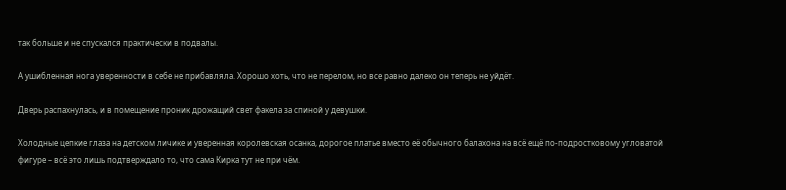так больше и не спускался практически в подвалы.

А ушибленная нога уверенности в себе не прибавляла. Хорошо хоть, что не перелом, но все равно далеко он теперь не уйдёт.

Дверь распахнулась, и в помещение проник дрожащий свет факела за спиной у девушки.

Холодные цепкие глаза на детском личике и уверенная королевская осанка, дорогое платье вместо её обычного балахона на всё ещё по-подростковому угловатой фигуре – всё это лишь подтверждало то, что сама Кирка тут не при чём.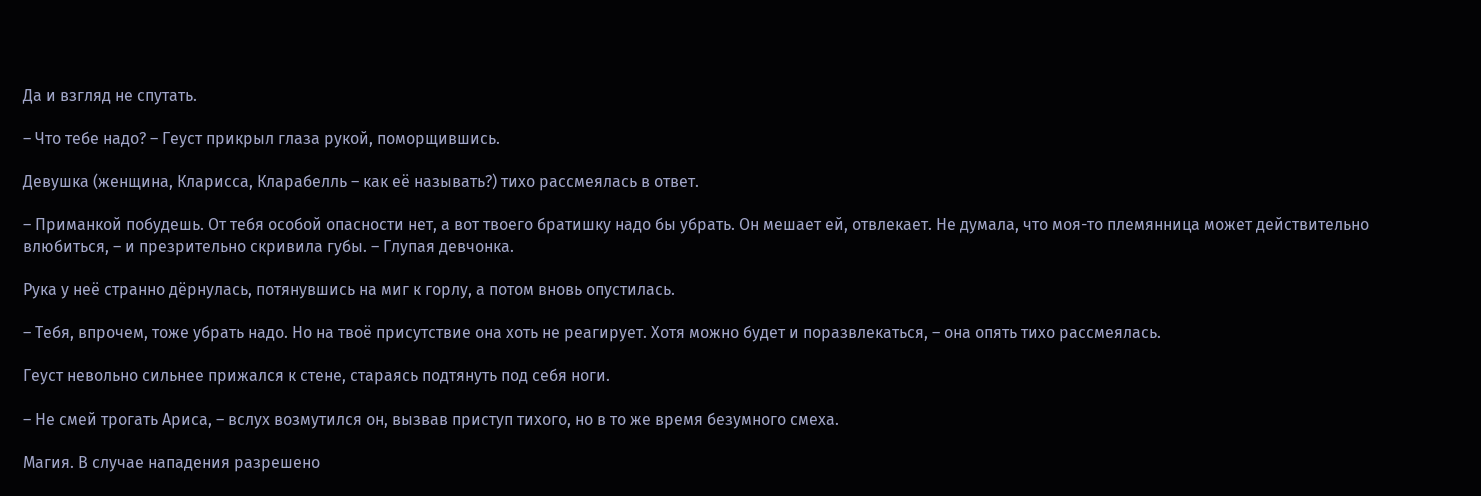Да и взгляд не спутать.

– Что тебе надо? – Геуст прикрыл глаза рукой, поморщившись.

Девушка (женщина, Кларисса, Кларабелль – как её называть?) тихо рассмеялась в ответ.

– Приманкой побудешь. От тебя особой опасности нет, а вот твоего братишку надо бы убрать. Он мешает ей, отвлекает. Не думала, что моя-то племянница может действительно влюбиться, – и презрительно скривила губы. – Глупая девчонка.

Рука у неё странно дёрнулась, потянувшись на миг к горлу, а потом вновь опустилась.

– Тебя, впрочем, тоже убрать надо. Но на твоё присутствие она хоть не реагирует. Хотя можно будет и поразвлекаться, – она опять тихо рассмеялась.

Геуст невольно сильнее прижался к стене, стараясь подтянуть под себя ноги.

– Не смей трогать Ариса, – вслух возмутился он, вызвав приступ тихого, но в то же время безумного смеха.

Магия. В случае нападения разрешено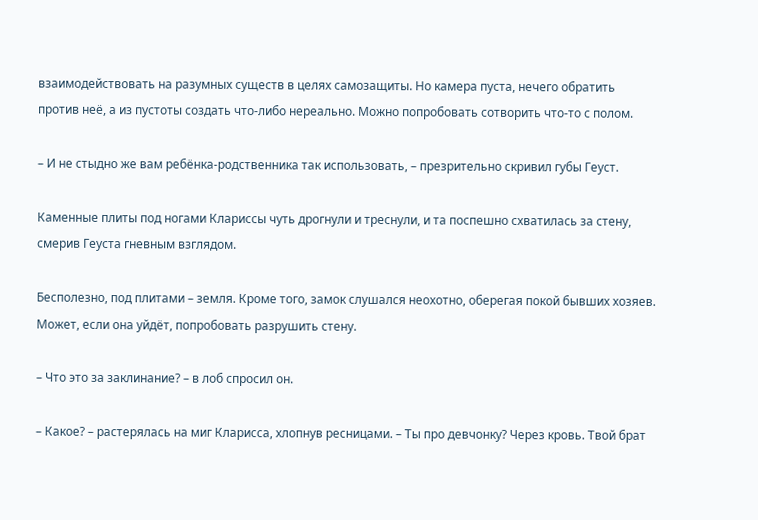взаимодействовать на разумных существ в целях самозащиты. Но камера пуста, нечего обратить против неё, а из пустоты создать что-либо нереально. Можно попробовать сотворить что-то с полом.

– И не стыдно же вам ребёнка-родственника так использовать, – презрительно скривил губы Геуст.

Каменные плиты под ногами Клариссы чуть дрогнули и треснули, и та поспешно схватилась за стену, смерив Геуста гневным взглядом.

Бесполезно, под плитами – земля. Кроме того, замок слушался неохотно, оберегая покой бывших хозяев. Может, если она уйдёт, попробовать разрушить стену.

– Что это за заклинание? – в лоб спросил он.

– Какое? – растерялась на миг Кларисса, хлопнув ресницами. – Ты про девчонку? Через кровь. Твой брат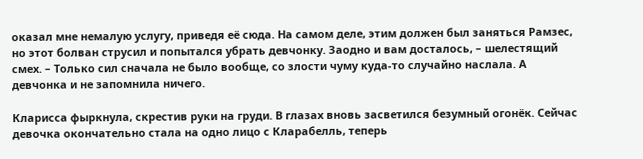оказал мне немалую услугу, приведя её сюда. На самом деле, этим должен был заняться Рамзес, но этот болван струсил и попытался убрать девчонку. Заодно и вам досталось, – шелестящий смех. – Только сил сначала не было вообще, со злости чуму куда-то случайно наслала. А девчонка и не запомнила ничего.

Кларисса фыркнула, скрестив руки на груди. В глазах вновь засветился безумный огонёк. Сейчас девочка окончательно стала на одно лицо с Кларабелль, теперь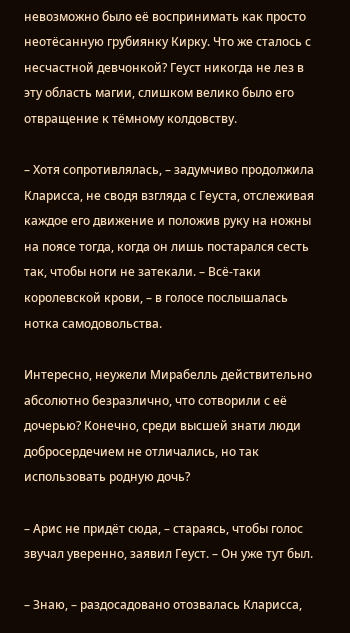невозможно было её воспринимать как просто неотёсанную грубиянку Кирку. Что же сталось с несчастной девчонкой? Геуст никогда не лез в эту область магии, слишком велико было его отвращение к тёмному колдовству.

– Хотя сопротивлялась, – задумчиво продолжила Кларисса, не сводя взгляда с Геуста, отслеживая каждое его движение и положив руку на ножны на поясе тогда, когда он лишь постарался сесть так, чтобы ноги не затекали. – Всё-таки королевской крови, – в голосе послышалась нотка самодовольства.

Интересно, неужели Мирабелль действительно абсолютно безразлично, что сотворили с её дочерью? Конечно, среди высшей знати люди добросердечием не отличались, но так использовать родную дочь?

– Арис не придёт сюда, – стараясь, чтобы голос звучал уверенно, заявил Геуст. – Он уже тут был.

– Знаю, – раздосадовано отозвалась Кларисса,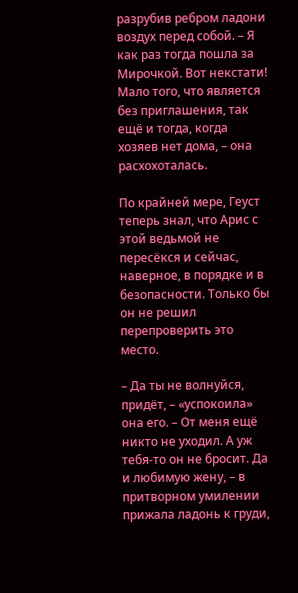разрубив ребром ладони воздух перед собой. – Я как раз тогда пошла за Мирочкой. Вот некстати! Мало того, что является без приглашения, так ещё и тогда, когда хозяев нет дома, – она расхохоталась.

По крайней мере, Геуст теперь знал, что Арис с этой ведьмой не пересёкся и сейчас, наверное, в порядке и в безопасности. Только бы он не решил перепроверить это место.

– Да ты не волнуйся, придёт, – «успокоила» она его. – От меня ещё никто не уходил. А уж тебя-то он не бросит. Да и любимую жену, – в притворном умилении прижала ладонь к груди,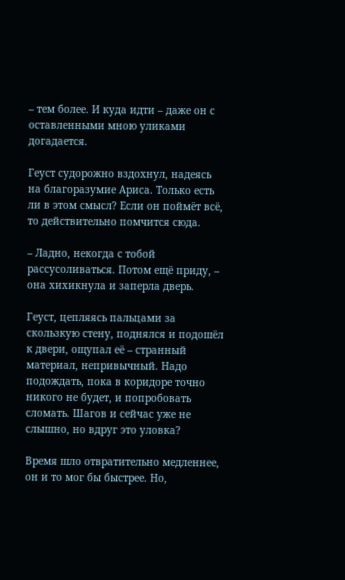– тем более. И куда идти – даже он с оставленными мною уликами догадается.

Геуст судорожно вздохнул, надеясь на благоразумие Ариса. Только есть ли в этом смысл? Если он поймёт всё, то действительно помчится сюда.

– Ладно, некогда с тобой рассусоливаться. Потом ещё приду, – она хихикнула и заперла дверь.

Геуст, цепляясь пальцами за скользкую стену, поднялся и подошёл к двери, ощупал её – странный материал, непривычный. Надо подождать, пока в коридоре точно никого не будет, и попробовать сломать. Шагов и сейчас уже не слышно, но вдруг это уловка?

Время шло отвратительно медленнее, он и то мог бы быстрее. Но,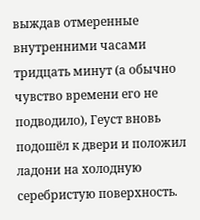выждав отмеренные внутренними часами тридцать минут (а обычно чувство времени его не подводило), Геуст вновь подошёл к двери и положил ладони на холодную серебристую поверхность.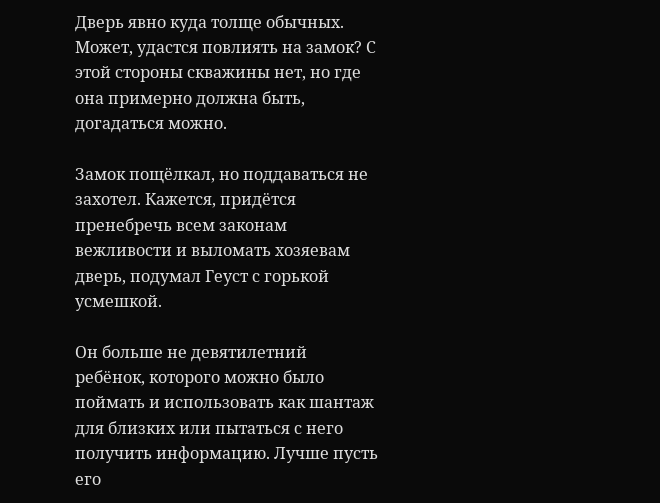Дверь явно куда толще обычных. Может, удастся повлиять на замок? С этой стороны скважины нет, но где она примерно должна быть, догадаться можно.

Замок пощёлкал, но поддаваться не захотел. Кажется, придётся пренебречь всем законам вежливости и выломать хозяевам дверь, подумал Геуст с горькой усмешкой.

Он больше не девятилетний ребёнок, которого можно было поймать и использовать как шантаж для близких или пытаться с него получить информацию. Лучше пусть его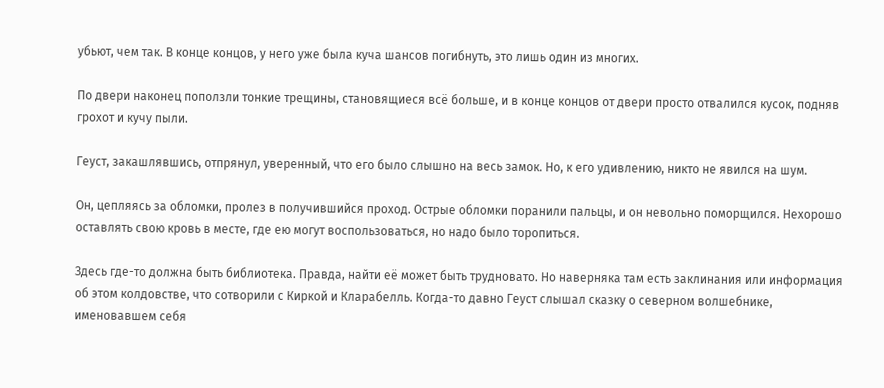убьют, чем так. В конце концов, у него уже была куча шансов погибнуть, это лишь один из многих.

По двери наконец поползли тонкие трещины, становящиеся всё больше, и в конце концов от двери просто отвалился кусок, подняв грохот и кучу пыли.

Геуст, закашлявшись, отпрянул, уверенный, что его было слышно на весь замок. Но, к его удивлению, никто не явился на шум.

Он, цепляясь за обломки, пролез в получившийся проход. Острые обломки поранили пальцы, и он невольно поморщился. Нехорошо оставлять свою кровь в месте, где ею могут воспользоваться, но надо было торопиться.

Здесь где-то должна быть библиотека. Правда, найти её может быть трудновато. Но наверняка там есть заклинания или информация об этом колдовстве, что сотворили с Киркой и Кларабелль. Когда-то давно Геуст слышал сказку о северном волшебнике, именовавшем себя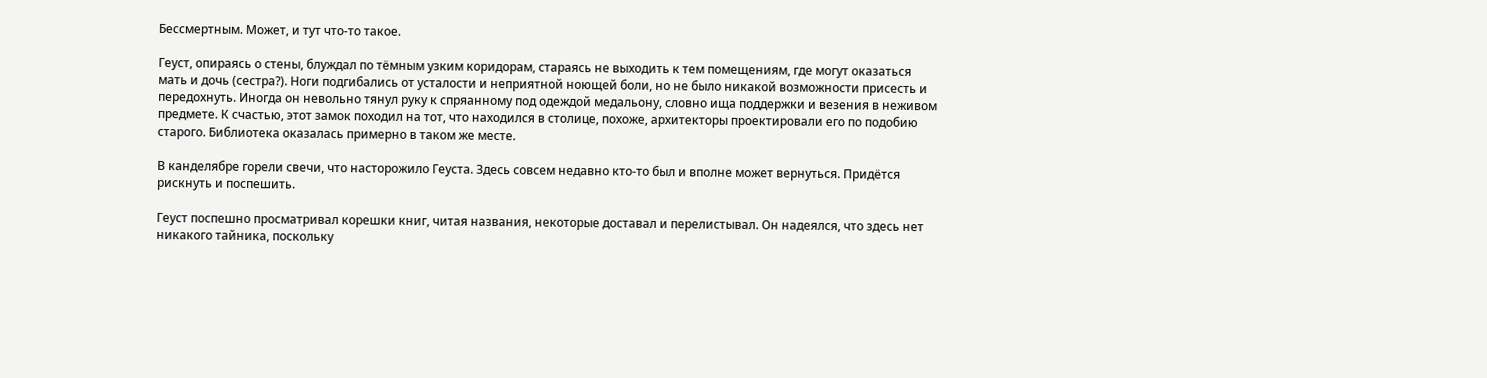Бессмертным. Может, и тут что-то такое.

Геуст, опираясь о стены, блуждал по тёмным узким коридорам, стараясь не выходить к тем помещениям, где могут оказаться мать и дочь (сестра?). Ноги подгибались от усталости и неприятной ноющей боли, но не было никакой возможности присесть и передохнуть. Иногда он невольно тянул руку к спряанному под одеждой медальону, словно ища поддержки и везения в неживом предмете. К счастью, этот замок походил на тот, что находился в столице, похоже, архитекторы проектировали его по подобию старого. Библиотека оказалась примерно в таком же месте.

В канделябре горели свечи, что насторожило Геуста. Здесь совсем недавно кто-то был и вполне может вернуться. Придётся рискнуть и поспешить.

Геуст поспешно просматривал корешки книг, читая названия, некоторые доставал и перелистывал. Он надеялся, что здесь нет никакого тайника, поскольку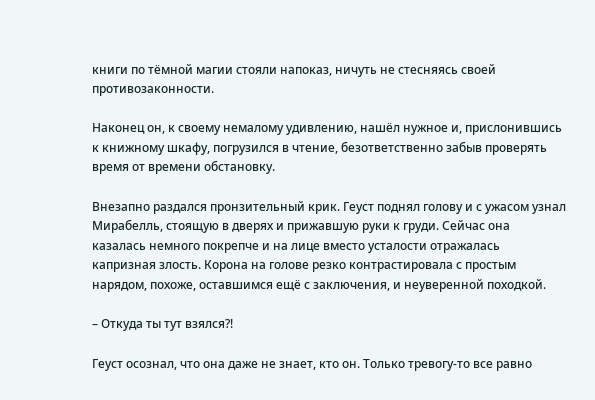книги по тёмной магии стояли напоказ, ничуть не стесняясь своей противозаконности.

Наконец он, к своему немалому удивлению, нашёл нужное и, прислонившись к книжному шкафу, погрузился в чтение, безответственно забыв проверять время от времени обстановку.

Внезапно раздался пронзительный крик. Геуст поднял голову и с ужасом узнал Мирабелль, стоящую в дверях и прижавшую руки к груди. Сейчас она казалась немного покрепче и на лице вместо усталости отражалась капризная злость. Корона на голове резко контрастировала с простым нарядом, похоже, оставшимся ещё с заключения, и неуверенной походкой.

– Откуда ты тут взялся?!

Геуст осознал, что она даже не знает, кто он. Только тревогу-то все равно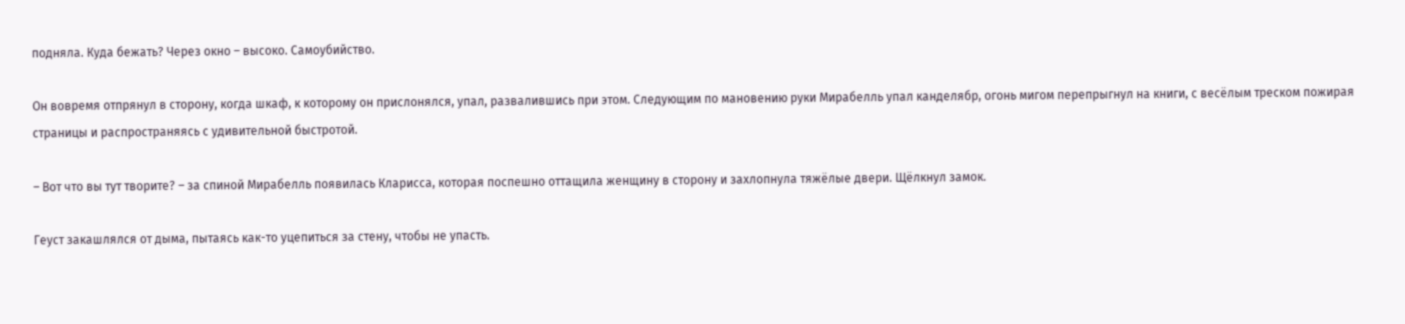подняла. Куда бежать? Через окно – высоко. Самоубийство.

Он вовремя отпрянул в сторону, когда шкаф, к которому он прислонялся, упал, развалившись при этом. Следующим по мановению руки Мирабелль упал канделябр, огонь мигом перепрыгнул на книги, с весёлым треском пожирая страницы и распространяясь с удивительной быстротой.

– Вот что вы тут творите? – за спиной Мирабелль появилась Кларисса, которая поспешно оттащила женщину в сторону и захлопнула тяжёлые двери. Щёлкнул замок.

Геуст закашлялся от дыма, пытаясь как-то уцепиться за стену, чтобы не упасть.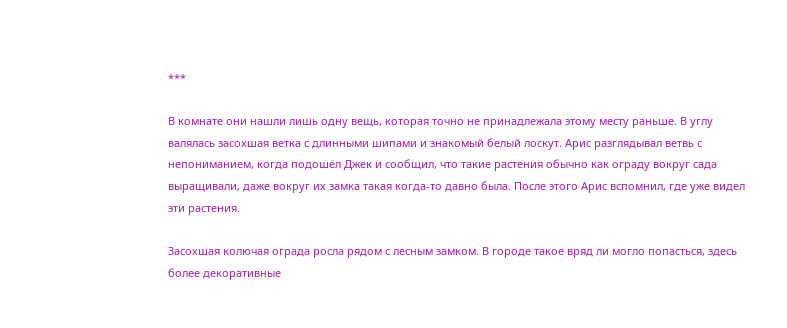***

В комнате они нашли лишь одну вещь, которая точно не принадлежала этому месту раньше. В углу валялась засохшая ветка с длинными шипами и знакомый белый лоскут. Арис разглядывал ветвь с непониманием, когда подошёл Джек и сообщил, что такие растения обычно как ограду вокруг сада выращивали, даже вокруг их замка такая когда-то давно была. После этого Арис вспомнил, где уже видел эти растения.

Засохшая колючая ограда росла рядом с лесным замком. В городе такое вряд ли могло попасться, здесь более декоративные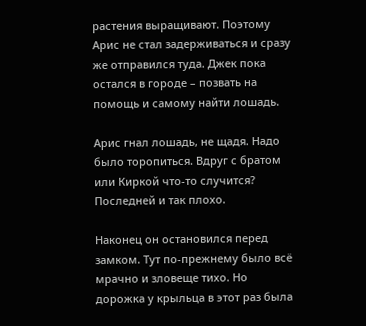растения выращивают. Поэтому Арис не стал задерживаться и сразу же отправился туда. Джек пока остался в городе – позвать на помощь и самому найти лошадь.

Арис гнал лошадь, не щадя. Надо было торопиться. Вдруг с братом или Киркой что-то случится? Последней и так плохо.

Наконец он остановился перед замком. Тут по-прежнему было всё мрачно и зловеще тихо. Но дорожка у крыльца в этот раз была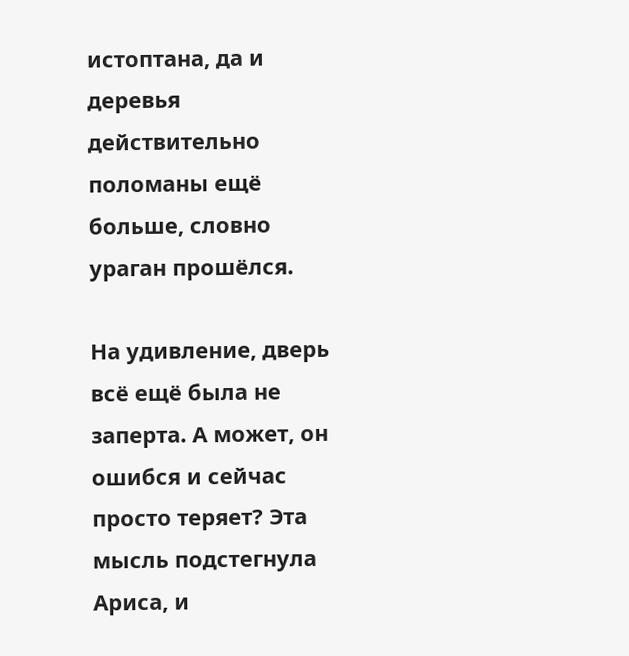истоптана, да и деревья действительно поломаны ещё больше, словно ураган прошёлся.

На удивление, дверь всё ещё была не заперта. А может, он ошибся и сейчас просто теряет? Эта мысль подстегнула Ариса, и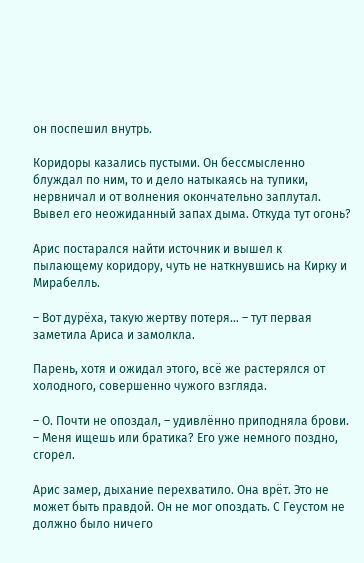он поспешил внутрь.

Коридоры казались пустыми. Он бессмысленно блуждал по ним, то и дело натыкаясь на тупики, нервничал и от волнения окончательно заплутал. Вывел его неожиданный запах дыма. Откуда тут огонь?

Арис постарался найти источник и вышел к пылающему коридору, чуть не наткнувшись на Кирку и Мирабелль.

– Вот дурёха, такую жертву потеря… – тут первая заметила Ариса и замолкла.

Парень, хотя и ожидал этого, всё же растерялся от холодного, совершенно чужого взгляда.

– О. Почти не опоздал, – удивлённо приподняла брови. – Меня ищешь или братика? Его уже немного поздно, сгорел.

Арис замер, дыхание перехватило. Она врёт. Это не может быть правдой. Он не мог опоздать. С Геустом не должно было ничего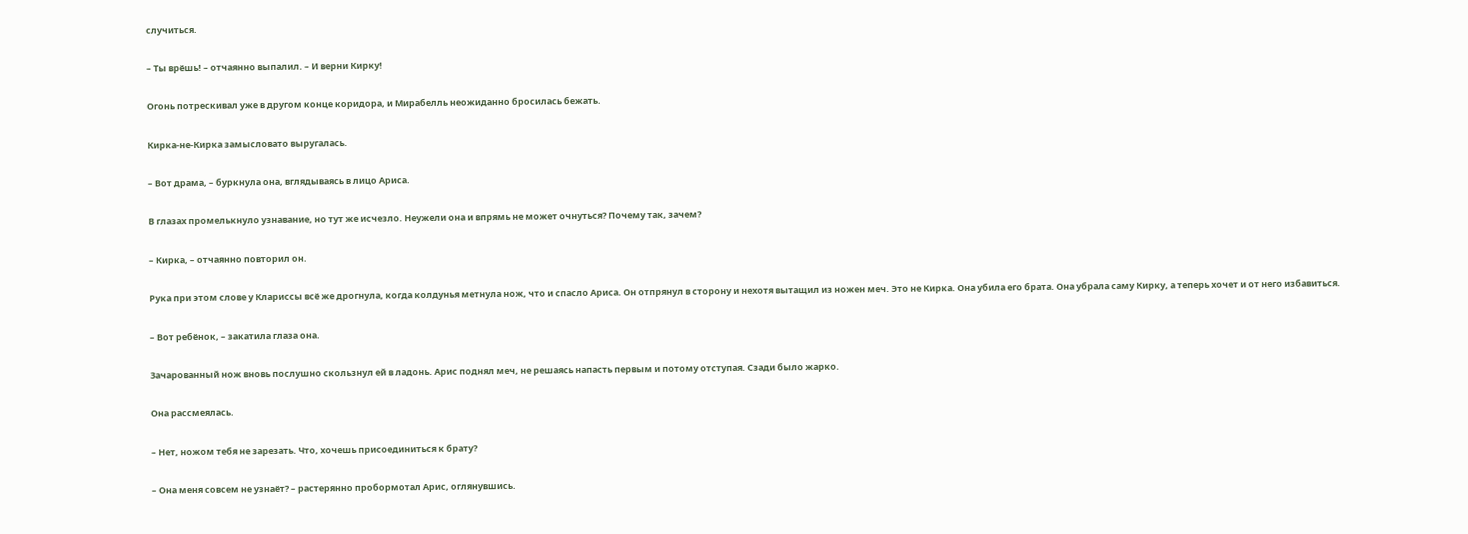случиться.

– Ты врёшь! – отчаянно выпалил. – И верни Кирку!

Огонь потрескивал уже в другом конце коридора, и Мирабелль неожиданно бросилась бежать.

Кирка-не-Кирка замысловато выругалась.

– Вот драма, – буркнула она, вглядываясь в лицо Ариса.

В глазах промелькнуло узнавание, но тут же исчезло. Неужели она и впрямь не может очнуться? Почему так, зачем?

– Кирка, – отчаянно повторил он.

Рука при этом слове у Клариссы всё же дрогнула, когда колдунья метнула нож, что и спасло Ариса. Он отпрянул в сторону и нехотя вытащил из ножен меч. Это не Кирка. Она убила его брата. Она убрала саму Кирку, а теперь хочет и от него избавиться.

– Вот ребёнок, – закатила глаза она.

Зачарованный нож вновь послушно скользнул ей в ладонь. Арис поднял меч, не решаясь напасть первым и потому отступая. Сзади было жарко.

Она рассмеялась.

– Нет, ножом тебя не зарезать. Что, хочешь присоединиться к брату?

– Она меня совсем не узнаёт? – растерянно пробормотал Арис, оглянувшись.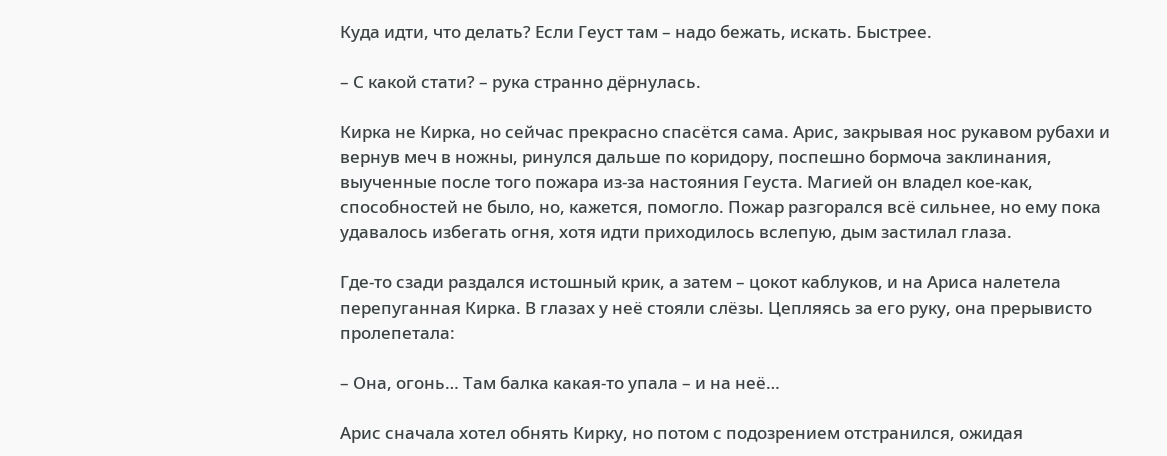Куда идти, что делать? Если Геуст там – надо бежать, искать. Быстрее.

– С какой стати? – рука странно дёрнулась.

Кирка не Кирка, но сейчас прекрасно спасётся сама. Арис, закрывая нос рукавом рубахи и вернув меч в ножны, ринулся дальше по коридору, поспешно бормоча заклинания, выученные после того пожара из-за настояния Геуста. Магией он владел кое-как, способностей не было, но, кажется, помогло. Пожар разгорался всё сильнее, но ему пока удавалось избегать огня, хотя идти приходилось вслепую, дым застилал глаза.

Где-то сзади раздался истошный крик, а затем – цокот каблуков, и на Ариса налетела перепуганная Кирка. В глазах у неё стояли слёзы. Цепляясь за его руку, она прерывисто пролепетала:

– Она, огонь… Там балка какая-то упала – и на неё…

Арис сначала хотел обнять Кирку, но потом с подозрением отстранился, ожидая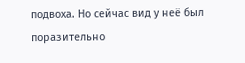подвоха. Но сейчас вид у неё был поразительно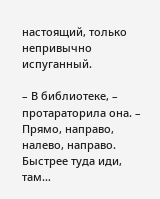настоящий, только непривычно испуганный.

– В библиотеке, – протараторила она. – Прямо, направо, налево, направо. Быстрее туда иди, там…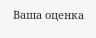Ваша оценка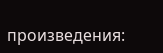произведения: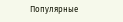Популярные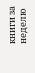книги за неделю